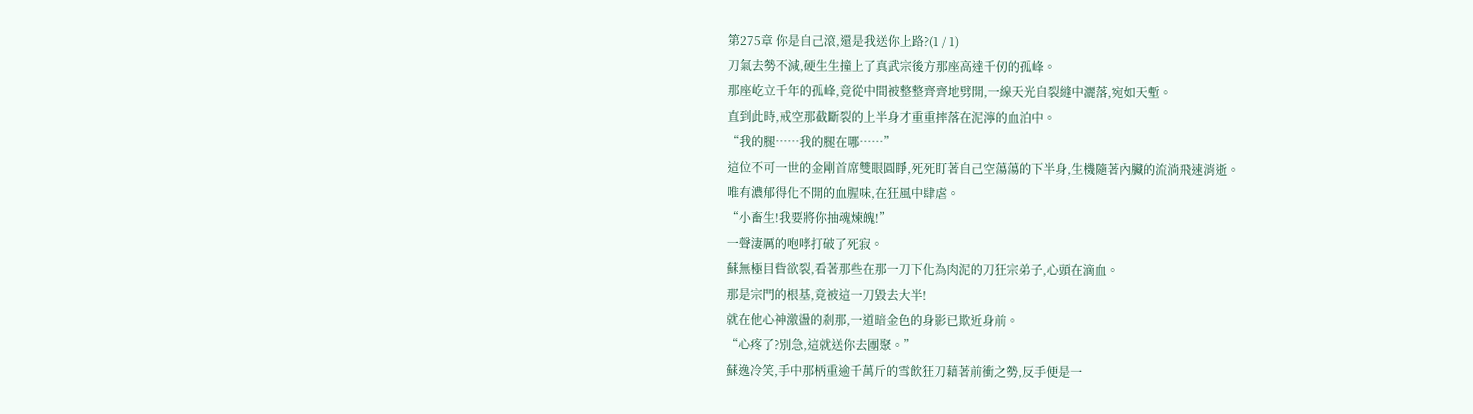第275章 你是自己滾,還是我送你上路?(1 / 1)
刀氣去勢不減,硬生生撞上了真武宗後方那座高達千仞的孤峰。
那座屹立千年的孤峰,竟從中間被整整齊齊地劈開,一線天光自裂縫中灑落,宛如天塹。
直到此時,戒空那截斷裂的上半身才重重摔落在泥濘的血泊中。
“我的腿……我的腿在哪……”
這位不可一世的金剛首席雙眼圓睜,死死盯著自己空蕩蕩的下半身,生機隨著內臟的流淌飛速消逝。
唯有濃郁得化不開的血腥味,在狂風中肆虐。
“小畜生!我要將你抽魂煉魄!”
一聲淒厲的咆哮打破了死寂。
蘇無極目眥欲裂,看著那些在那一刀下化為肉泥的刀狂宗弟子,心頭在滴血。
那是宗門的根基,竟被這一刀毀去大半!
就在他心神激盪的剎那,一道暗金色的身影已欺近身前。
“心疼了?別急,這就送你去團聚。”
蘇逸冷笑,手中那柄重逾千萬斤的雪飲狂刀藉著前衝之勢,反手便是一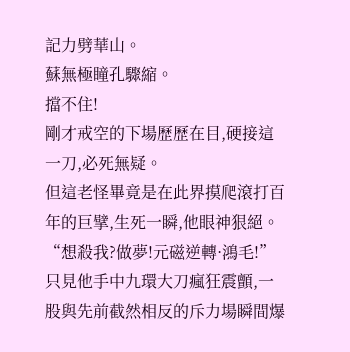記力劈華山。
蘇無極瞳孔驟縮。
擋不住!
剛才戒空的下場歷歷在目,硬接這一刀,必死無疑。
但這老怪畢竟是在此界摸爬滾打百年的巨擘,生死一瞬,他眼神狠絕。
“想殺我?做夢!元磁逆轉·鴻毛!”
只見他手中九環大刀瘋狂震顫,一股與先前截然相反的斥力場瞬間爆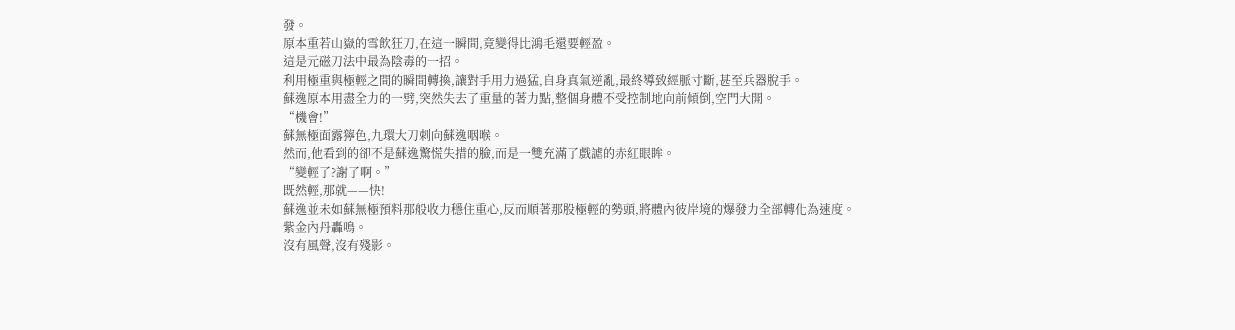發。
原本重若山嶽的雪飲狂刀,在這一瞬間,竟變得比鴻毛還要輕盈。
這是元磁刀法中最為陰毒的一招。
利用極重與極輕之間的瞬間轉換,讓對手用力過猛,自身真氣逆亂,最終導致經脈寸斷,甚至兵器脫手。
蘇逸原本用盡全力的一劈,突然失去了重量的著力點,整個身體不受控制地向前傾倒,空門大開。
“機會!”
蘇無極面露獰色,九環大刀刺向蘇逸咽喉。
然而,他看到的卻不是蘇逸驚慌失措的臉,而是一雙充滿了戲謔的赤紅眼眸。
“變輕了?謝了啊。”
既然輕,那就——快!
蘇逸並未如蘇無極預料那般收力穩住重心,反而順著那股極輕的勢頭,將體內彼岸境的爆發力全部轉化為速度。
紫金內丹轟鳴。
沒有風聲,沒有殘影。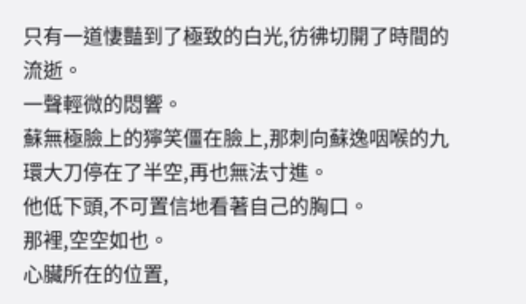只有一道悽豔到了極致的白光,彷彿切開了時間的流逝。
一聲輕微的悶響。
蘇無極臉上的獰笑僵在臉上,那刺向蘇逸咽喉的九環大刀停在了半空,再也無法寸進。
他低下頭,不可置信地看著自己的胸口。
那裡,空空如也。
心臟所在的位置,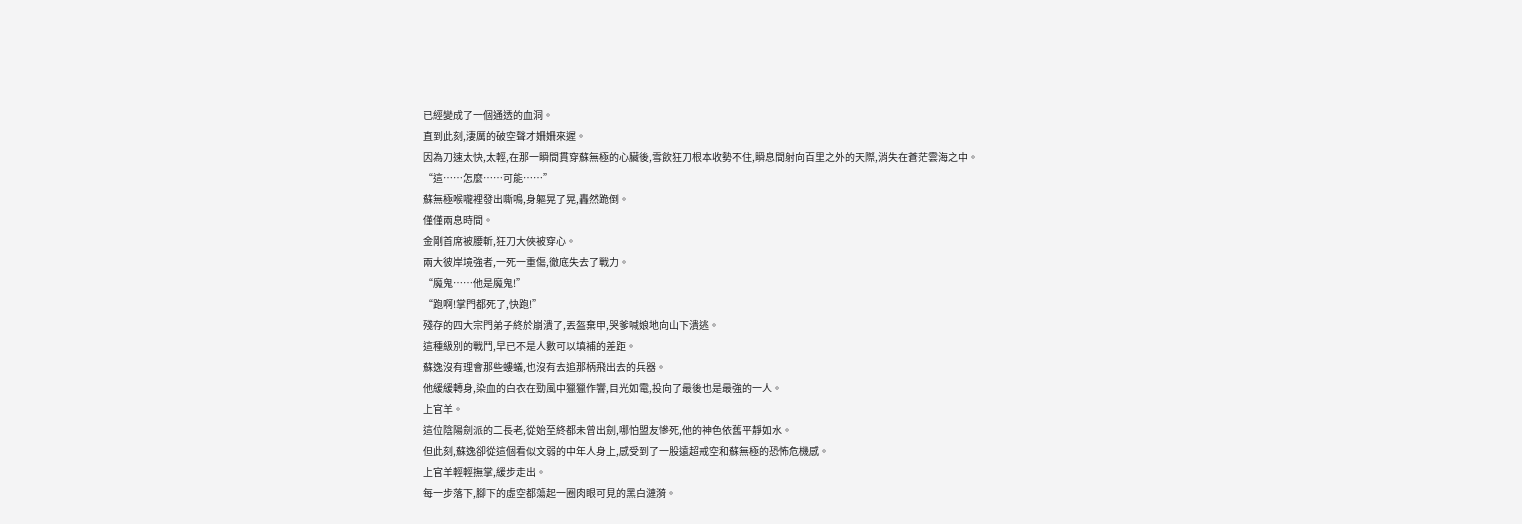已經變成了一個通透的血洞。
直到此刻,淒厲的破空聲才姍姍來遲。
因為刀速太快,太輕,在那一瞬間貫穿蘇無極的心臟後,雪飲狂刀根本收勢不住,瞬息間射向百里之外的天際,消失在蒼茫雲海之中。
“這……怎麼……可能……”
蘇無極喉嚨裡發出嘶鳴,身軀晃了晃,轟然跪倒。
僅僅兩息時間。
金剛首席被腰斬,狂刀大俠被穿心。
兩大彼岸境強者,一死一重傷,徹底失去了戰力。
“魔鬼……他是魔鬼!”
“跑啊!掌門都死了,快跑!”
殘存的四大宗門弟子終於崩潰了,丟盔棄甲,哭爹喊娘地向山下潰逃。
這種級別的戰鬥,早已不是人數可以填補的差距。
蘇逸沒有理會那些螻蟻,也沒有去追那柄飛出去的兵器。
他緩緩轉身,染血的白衣在勁風中獵獵作響,目光如電,投向了最後也是最強的一人。
上官羊。
這位陰陽劍派的二長老,從始至終都未曾出劍,哪怕盟友慘死,他的神色依舊平靜如水。
但此刻,蘇逸卻從這個看似文弱的中年人身上,感受到了一股遠超戒空和蘇無極的恐怖危機感。
上官羊輕輕撫掌,緩步走出。
每一步落下,腳下的虛空都蕩起一圈肉眼可見的黑白漣漪。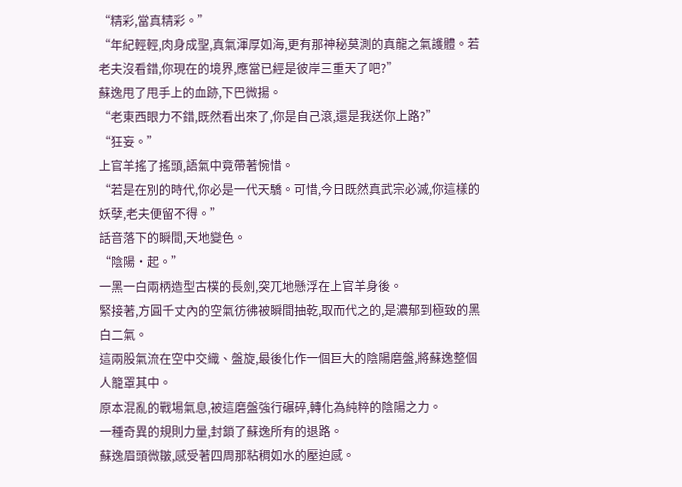“精彩,當真精彩。”
“年紀輕輕,肉身成聖,真氣渾厚如海,更有那神秘莫測的真龍之氣護體。若老夫沒看錯,你現在的境界,應當已經是彼岸三重天了吧?”
蘇逸甩了甩手上的血跡,下巴微揚。
“老東西眼力不錯,既然看出來了,你是自己滾,還是我送你上路?”
“狂妄。”
上官羊搖了搖頭,語氣中竟帶著惋惜。
“若是在別的時代,你必是一代天驕。可惜,今日既然真武宗必滅,你這樣的妖孽,老夫便留不得。”
話音落下的瞬間,天地變色。
“陰陽·起。”
一黑一白兩柄造型古樸的長劍,突兀地懸浮在上官羊身後。
緊接著,方圓千丈內的空氣彷彿被瞬間抽乾,取而代之的,是濃郁到極致的黑白二氣。
這兩股氣流在空中交織、盤旋,最後化作一個巨大的陰陽磨盤,將蘇逸整個人籠罩其中。
原本混亂的戰場氣息,被這磨盤強行碾碎,轉化為純粹的陰陽之力。
一種奇異的規則力量,封鎖了蘇逸所有的退路。
蘇逸眉頭微皺,感受著四周那粘稠如水的壓迫感。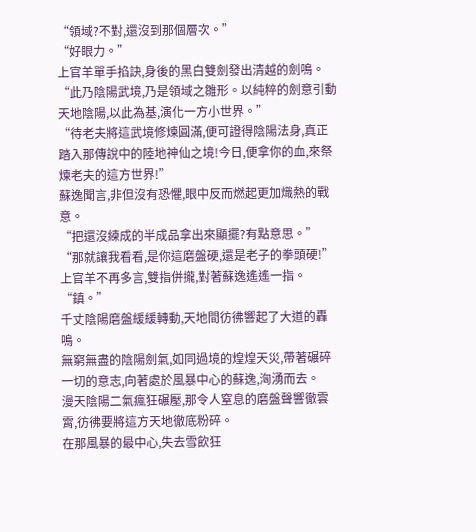“領域?不對,還沒到那個層次。”
“好眼力。”
上官羊單手掐訣,身後的黑白雙劍發出清越的劍鳴。
“此乃陰陽武境,乃是領域之雛形。以純粹的劍意引動天地陰陽,以此為基,演化一方小世界。”
“待老夫將這武境修煉圓滿,便可證得陰陽法身,真正踏入那傳說中的陸地神仙之境!今日,便拿你的血,來祭煉老夫的這方世界!”
蘇逸聞言,非但沒有恐懼,眼中反而燃起更加熾熱的戰意。
“把還沒練成的半成品拿出來顯擺?有點意思。”
“那就讓我看看,是你這磨盤硬,還是老子的拳頭硬!”
上官羊不再多言,雙指併攏,對著蘇逸遙遙一指。
“鎮。”
千丈陰陽磨盤緩緩轉動,天地間彷彿響起了大道的轟鳴。
無窮無盡的陰陽劍氣,如同過境的煌煌天災,帶著碾碎一切的意志,向著處於風暴中心的蘇逸,洶湧而去。
漫天陰陽二氣瘋狂碾壓,那令人窒息的磨盤聲響徹雲霄,彷彿要將這方天地徹底粉碎。
在那風暴的最中心,失去雪飲狂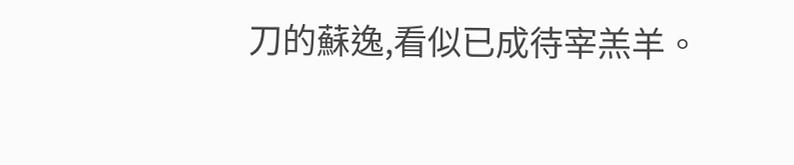刀的蘇逸,看似已成待宰羔羊。